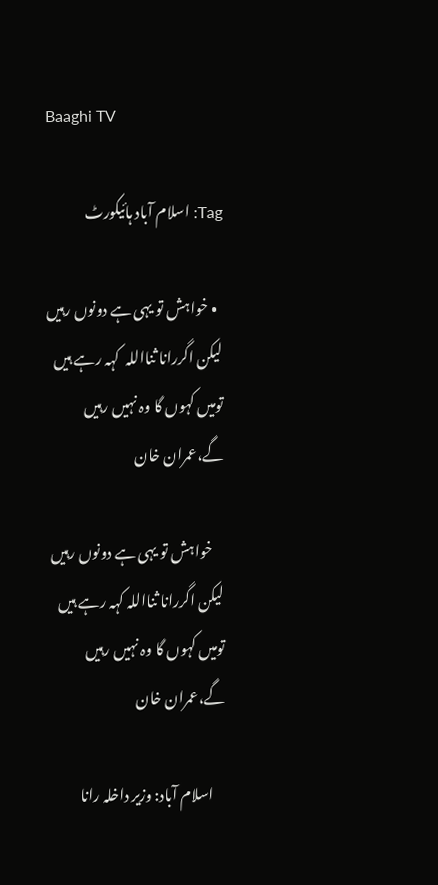Baaghi TV

Tag: اسلام آباد ہائیکورٹ

  • خواہش تو یہی ہے دونوں رہیں لیکن اگررانا ثنااللہ  کہہ رہے ہیں تومیں کہوں گا وہ نہیں رہیں گے،عمران خان

    خواہش تو یہی ہے دونوں رہیں لیکن اگررانا ثنااللہ کہہ رہے ہیں تومیں کہوں گا وہ نہیں رہیں گے،عمران خان

    اسلام آباد: وزیر داخلہ رانا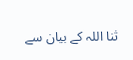ثنا اللہ کے بیان سے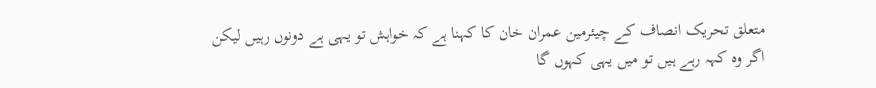متعلق تحریک انصاف کے چیئرمین عمران خان کا کہنا ہے کہ خواہش تو یہی ہے دونوں رہیں لیکن اگر وہ کہہ رہے ہیں تو میں یہی کہوں گا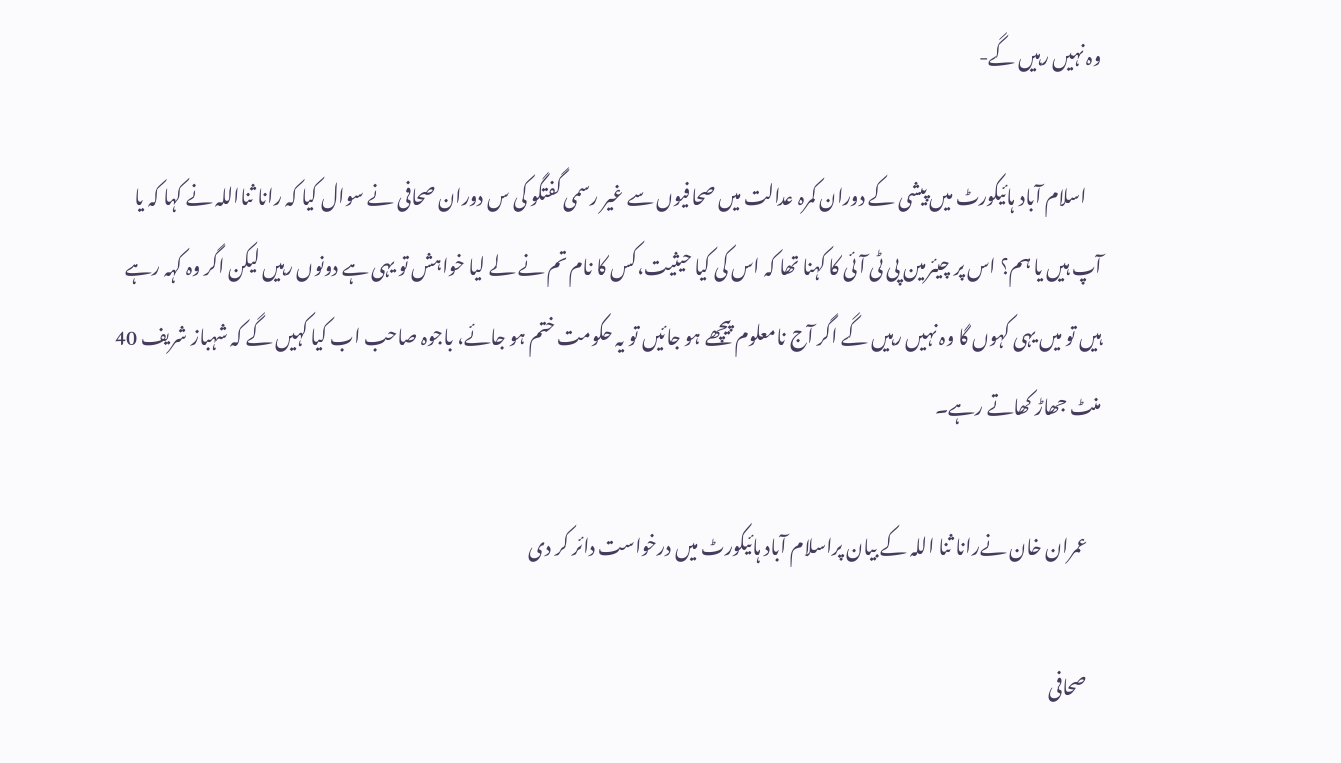وہ نہیں رہیں گے-

    اسلام آباد ہائیکورٹ میں پیشی کے دوران کمرہ عدالت میں صحافیوں سے غیر رسمی گفتگو کی س دوران صحافی نے سوال کیا کہ رانا ثنااللہ نے کہا کہ یا آپ ہیں یا ہم؟ اس پر چیئرمین پی ٹی آئی کا کہنا تھا کہ اس کی کیا حیثیت،کس کا نام تم نے لے لیا خواہش تو یہی ہے دونوں رہیں لیکن اگر وہ کہہ رہے ہیں تو میں یہی کہوں گا وہ نہیں رہیں گے اگر آج نامعلوم پیچھے ہو جائیں تو یہ حکومت ختم ہو جائے، باجوہ صاحب اب کیا کہیں گے کہ شہباز شریف 40 منٹ جھاڑ کھاتے رہے۔

    عمران خان نےرانا ثنا اللہ کے بیان پراسلام آباد ہائیکورٹ میں درخواست دائر کر دی

    صحافی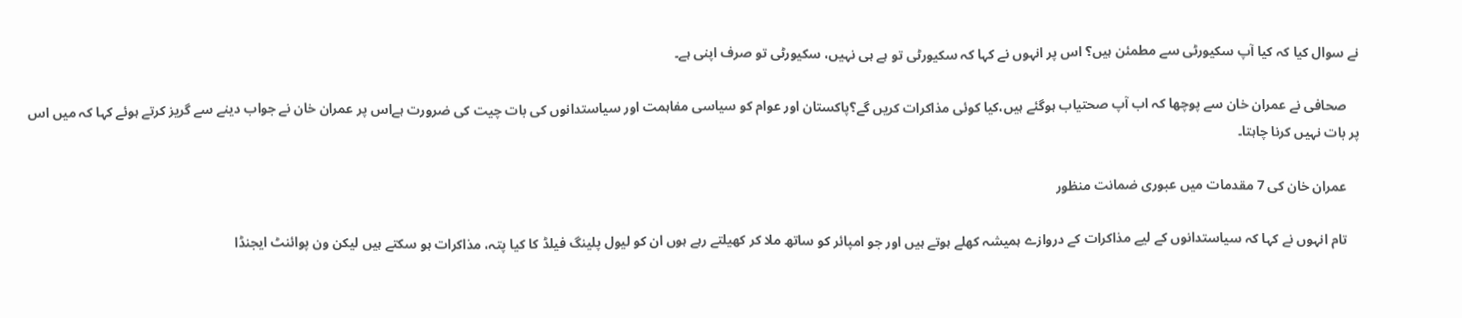نے سوال کیا کہ کیا آپ سکیورٹی سے مطمئن ہیں؟ اس پر انہوں نے کہا کہ سکیورٹی تو ہے ہی نہیں، سکیورٹی تو صرف اپنی ہے۔

    صحافی نے عمران خان سے پوچھا کہ اب آپ صحتیاب ہوگئے ہیں،کیا کوئی مذاکرات کریں گے؟پاکستان اور عوام کو سیاسی مفاہمت اور سیاستدانوں کی بات چیت کی ضرورت ہےاس پر عمران خان نے جواب دینے سے گریز کرتے ہوئے کہا کہ میں اس پر بات نہیں کرنا چاہتا۔

    عمران خان کی 7 مقدمات میں عبوری ضمانت منظور

    تام انہوں نے کہا کہ سیاستدانوں کے لیے مذاکرات کے دروازے ہمیشہ کھلے ہوتے ہیں اور جو امپائر کو ساتھ ملا کر کھیلتے رہے ہوں ان کو لیول پلینگ فیلڈ کا کیا پتہ، مذاکرات ہو سکتے ہیں لیکن ون پوائنٹ ایجنڈا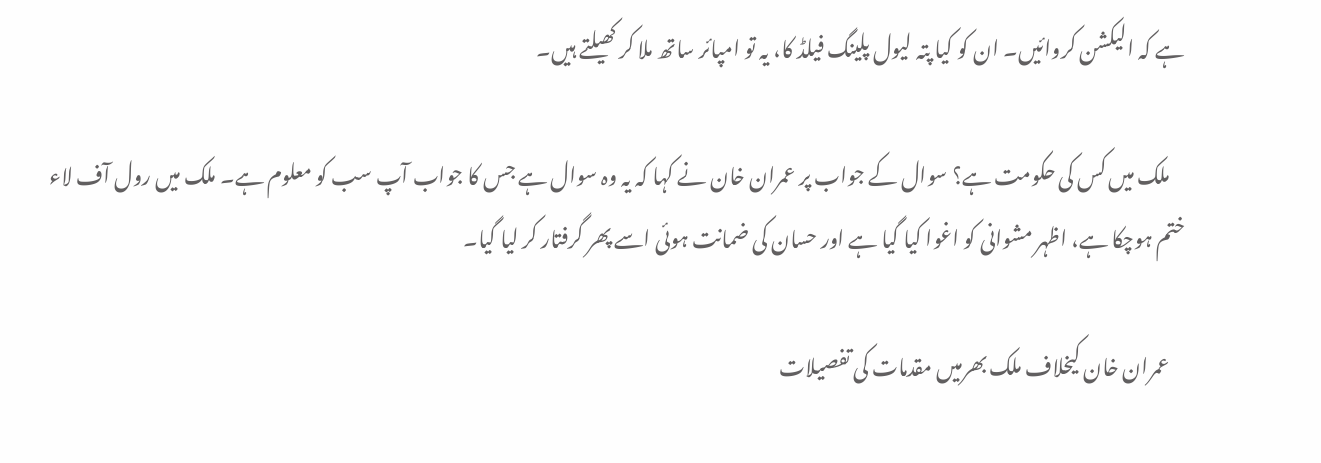ہے کہ الیکشن کروائیں۔ ان کو کیا پتہ لیول پلینگ فیلڈ کا، یہ تو امپائر ساتھ ملا کر کھیلتے ہیں۔

    ملک میں کس کی حکومت ہے؟ سوال کے جواب پر عمران خان نے کہا کہ یہ وہ سوال ہے جس کا جواب آپ سب کو معلوم ہے۔ ملک میں رول آف لاء ختم ہوچکا ہے، اظہر مشوانی کو اغوا کیا گیا ہے اور حسان کی ضمانت ہوئی اسے پھر گرفتار کر لیا گیا۔

    عمران خان کیخلاف ملک بھرمیں مقدمات کی تفصیلات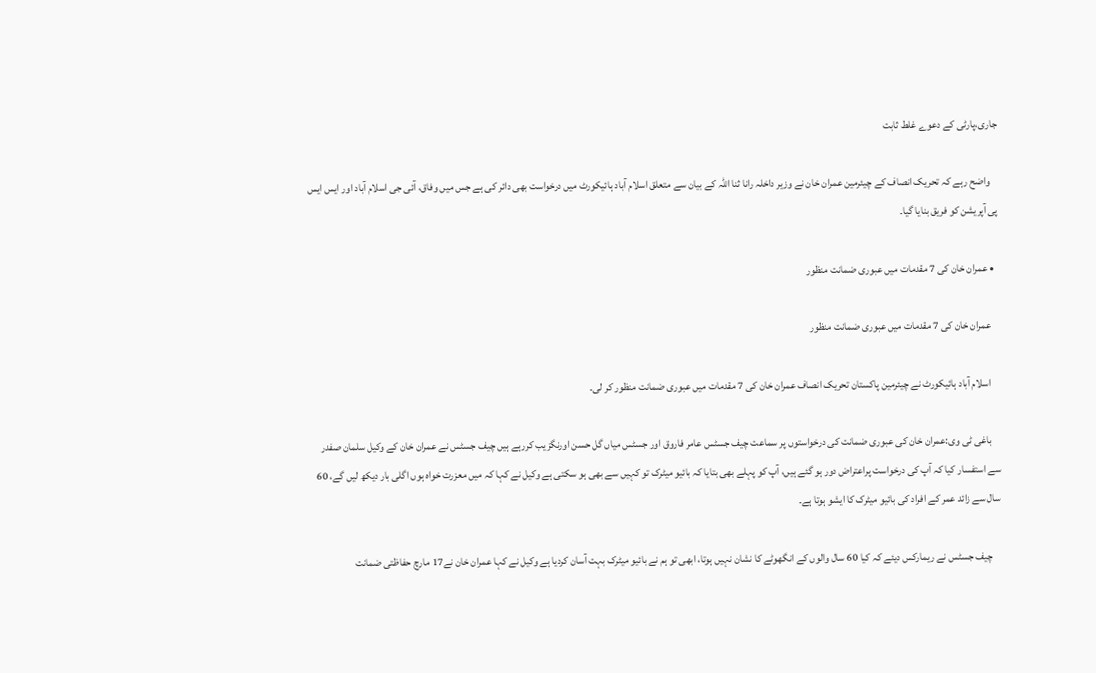جاری،پارٹی کے دعوے غلط ثابت

    واضح رہے کہ تحریک انصاف کے چیئرمین عمران خان نے وزیر داخلہ رانا ثنا اللہ کے بیان سے متعلق اسلام آباد ہائیکورٹ میں درخواست بھی دائر کی ہے جس میں وفاق، آئی جی اسلام آباد اور ایس ایس پی آپریشن کو فریق بنایا گیا۔

  • عمران خان کی 7 مقدمات میں عبوری ضمانت منظور

    عمران خان کی 7 مقدمات میں عبوری ضمانت منظور

    اسلام آباد ہائیکورٹ نے چیئرمین پاکستان تحریک انصاف عمران خان کی 7 مقدمات میں عبوری ضمانت منظور کر لی۔

    باغی ٹی وی:عمران خان کی عبوری ضمانت کی درخواستوں پر سماعت چیف جسٹس عامر فاروق اور جسٹس میاں گل حسن اورنگزیب کررہے ہیں چیف جسٹس نے عمران خان کے وکیل سلمان صفدر سے استفسار کیا کہ آپ کی درخواست پراعتراض دور ہو گئے ہیں، آپ کو پہلے بھی بتایا کہ بائیو میٹرک تو کہیں سے بھی ہو سکتی ہے وکیل نے کہا کہ میں معزرت خواہ ہوں اگلی بار دیکھ لیں گے، 60 سال سے زائد عمر کے افراد کی بائیو میٹرک کا ایشو ہوتا ہے۔

    چیف جسٹس نے ریمارکس دیئے کہ کیا 60 سال والوں کے انگھوٹے کا نشان نہیں ہوتا، ابھی تو ہم نے بائیو میٹرک بہت آسان کردیا ہے وکیل نے کہا عمران خان نے17 مارچ حفاظتی ضمانت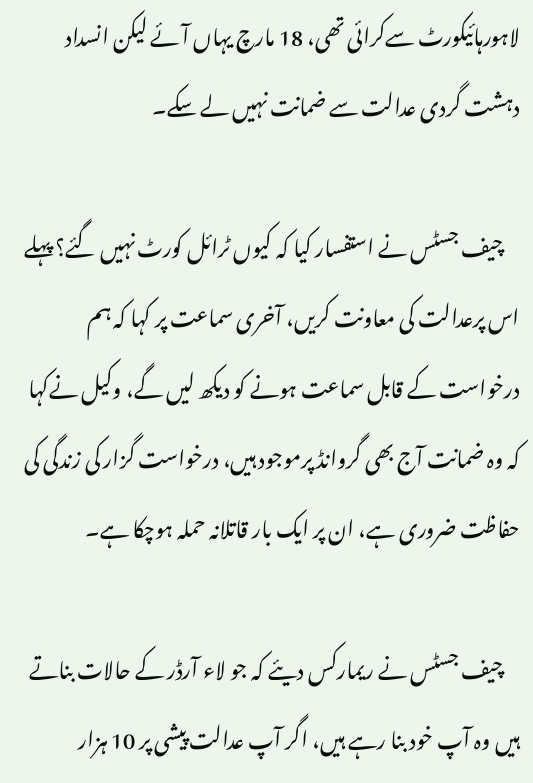لاہورہائیکورٹ سےکرائی تھی، 18 مارچ یہاں آئے لیکن انسداد دہشت گردی عدالت سے ضمانت نہیں لے سکے۔

    چیف جسٹس نے استفسار کیا کہ کیوں ٹرائل کورٹ نہیں گئے؟ پہلے اس پرعدالت کی معاونت کریں، آخری سماعت پر کہا کہ ہم درخواست کے قابل سماعت ہونے کو دیکھ لیں گے، وکیل نےکہا کہ وہ ضمانت آج بھی گروانڈ پرموجود ہیں، درخواست گزار کی زندگی کی حفاظت ضروری ہے، ان پر ایک بار قاتلانہ حملہ ہوچکا ہے۔

    چیف جسٹس نے ریمارکس دیئے کہ جو لاء آرڈر کے حالات بناتے ہیں وہ آپ خود بنا رہے ہیں، اگر آپ عدالت پیشی پر 10 ہزار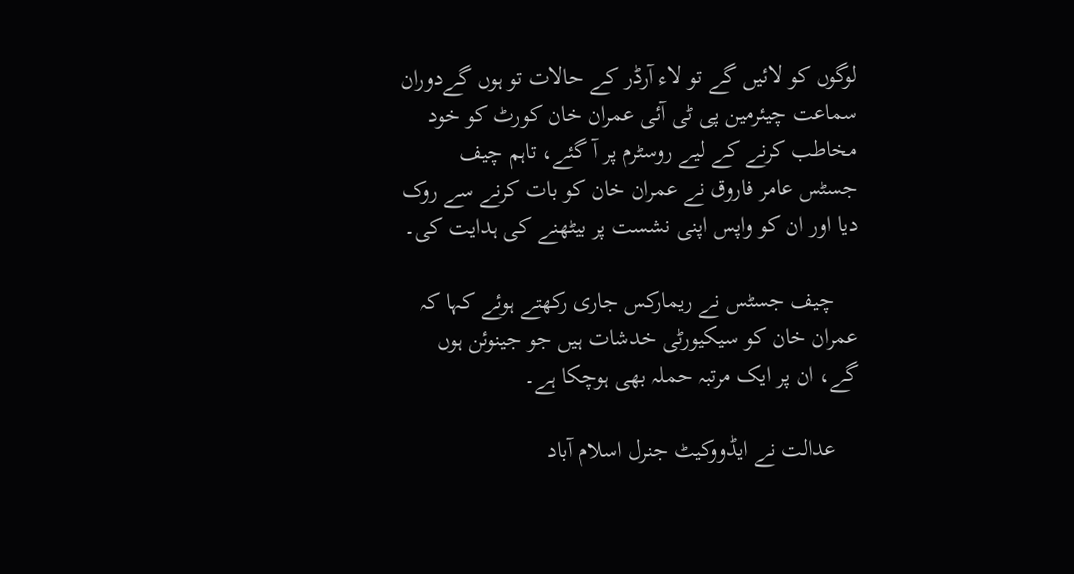لوگوں کو لائیں گے تو لاء آرڈر کے حالات تو ہوں گےدوران سماعت چیئرمین پی ٹی آئی عمران خان کورٹ کو خود مخاطب کرنے کے لیے روسٹرم پر آ گئے، تاہم چیف جسٹس عامر فاروق نے عمران خان کو بات کرنے سے روک دیا اور ان کو واپس اپنی نشست پر بیٹھنے کی ہدایت کی۔

    چیف جسٹس نے ریمارکس جاری رکھتے ہوئے کہا کہ عمران خان کو سیکیورٹی خدشات ہیں جو جینوئن ہوں گے، ان پر ایک مرتبہ حملہ بھی ہوچکا ہے۔

    عدالت نے ایڈووکیٹ جنرل اسلام آباد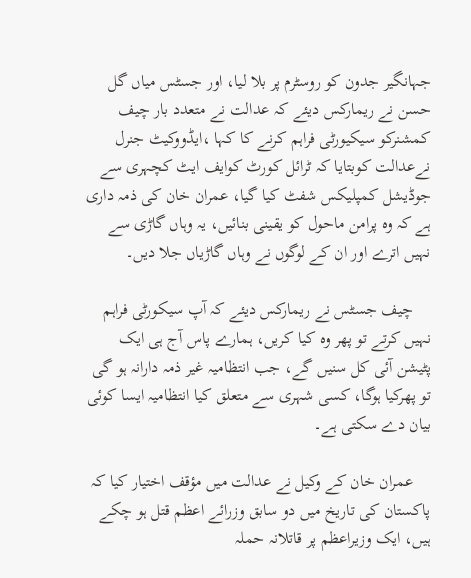جہانگیر جدون کو روسٹرم پر بلا لیا، اور جسٹس میاں گل حسن نے ریمارکس دیئے کہ عدالت نے متعدد بار چیف کمشنرکو سیکیورٹی فراہم کرنے کا کہا ،ایڈووکیٹ جنرل نےعدالت کوبتایا کہ ٹرائل کورٹ کوایف ایٹ کچہری سے جوڈیشل کمپلیکس شفٹ کیا گیا، عمران خان کی ذمہ داری ہے کہ وہ پرامن ماحول کو یقینی بنائیں، یہ وہاں گاڑی سے نہیں اترے اور ان کے لوگوں نے وہاں گاڑیاں جلا دیں۔

    چیف جسٹس نے ریمارکس دیئے کہ آپ سیکورٹی فراہم نہیں کرتے تو پھر وہ کیا کریں، ہمارے پاس آج ہی ایک پٹیشن آئی کل سنیں گے، جب انتظامیہ غیر ذمہ دارانہ ہو گی تو پھرکیا ہوگا، کسی شہری سے متعلق کیا انتظامیہ ایسا کوئی بیان دے سکتی ہے۔

    عمران خان کے وکیل نے عدالت میں مؤقف اختیار کیا کہ پاکستان کی تاریخ میں دو سابق وزرائے اعظم قتل ہو چکے ہیں، ایک وزیراعظم پر قاتلانہ حملہ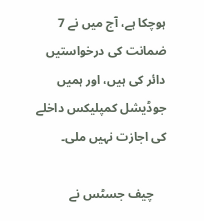ہوچکا ہے، آج میں نے 7 ضمانت کی درخواستیں دائر کی ہیں، اور ہمیں جوڈیشل کمپلیکس داخلے کی اجازت نہیں ملی۔

    چیف جسٹس نے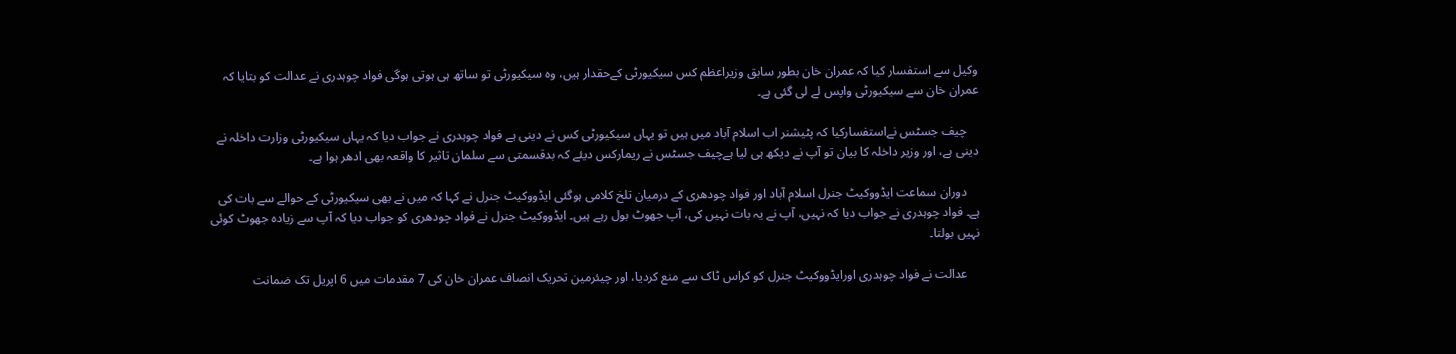وکیل سے استفسار کیا کہ عمران خان بطور سابق وزیراعظم کس سیکیورٹی کےحقدار ہیں، وہ سیکیورٹی تو ساتھ ہی ہوتی ہوگی فواد چوہدری نے عدالت کو بتایا کہ عمران خان سے سیکیورٹی واپس لے لی گئی ہے۔

    چیف جسٹس نےاستفسارکیا کہ پٹیشنر اب اسلام آباد میں ہیں تو یہاں سیکیورٹی کس نے دینی ہے فواد چوہدری نے جواب دیا کہ یہاں سیکیورٹی وزارت داخلہ نے دینی ہے، اور وزیر داخلہ کا بیان تو آپ نے دیکھ ہی لیا ہےچیف جسٹس نے ریمارکس دیئے کہ بدقسمتی سے سلمان تاثیر کا واقعہ بھی ادھر ہوا ہے۔

    دوران سماعت ایڈووکیٹ جنرل اسلام آباد اور فواد چودھری کے درمیان تلخ کلامی ہوگئی ایڈووکیٹ جنرل نے کہا کہ میں نے بھی سیکیورٹی کے حوالے سے بات کی ہے۔ فواد چوہدری نے جواب دیا کہ نہیں، آپ نے یہ بات نہیں کی، آپ جھوٹ بول رہے ہیں۔ ایڈووکیٹ جنرل نے فواد چودھری کو جواب دیا کہ آپ سے زیادہ جھوٹ کوئی نہیں بولتا۔

    عدالت نے فواد چوہدری اورایڈووکیٹ جنرل کو کراس ٹاک سے منع کردیا، اور چیئرمین تحریک انصاف عمران خان کی 7 مقدمات میں 6 اپریل تک ضمانت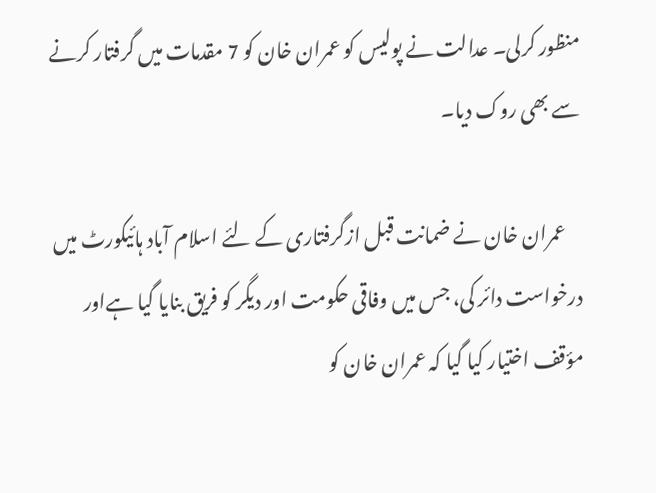منظور کرلی۔ عدالت نے پولیس کو عمران خان کو 7 مقدمات میں گرفتار کرنے سے بھی روک دیا۔

    عمران خان نے ضمانت قبل ازگرفتاری کے لئے اسلام آباد ہائیکورٹ میں درخواست دائر کی، جس میں وفاقی حکومت اور دیگر کو فریق بنایا گیا ہےاور مؤقف اختیار کیا گیا کہ عمران خان کو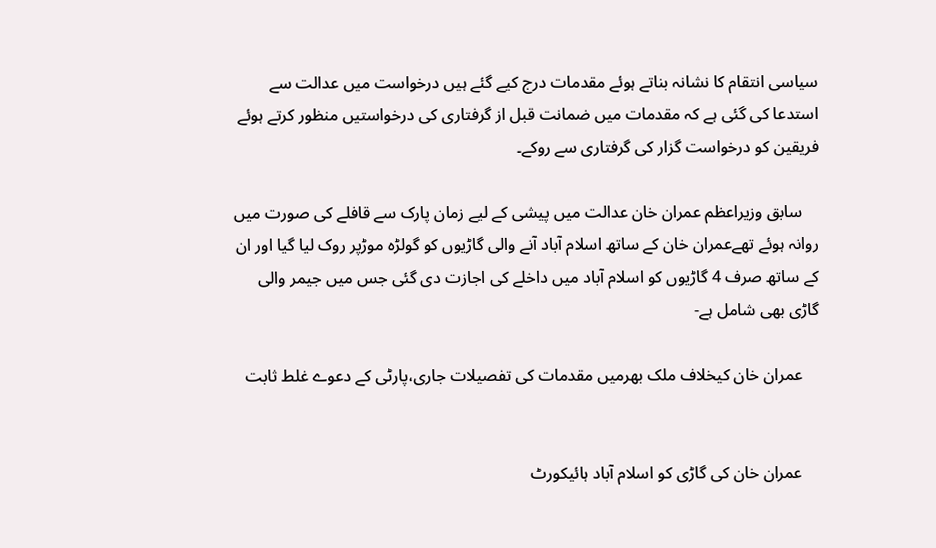سیاسی انتقام کا نشانہ بناتے ہوئے مقدمات درج کیے گئے ہیں درخواست میں عدالت سے استدعا کی گئی ہے کہ مقدمات میں ضمانت قبل از گرفتاری کی درخواستیں منظور کرتے ہوئے فریقین کو درخواست گزار کی گرفتاری سے روکے۔

    سابق وزیراعظم عمران خان عدالت میں پیشی کے لیے زمان پارک سے قافلے کی صورت میں روانہ ہوئے تھےعمران خان کے ساتھ اسلام آباد آنے والی گاڑیوں کو گولڑہ موڑپر روک لیا گیا اور ان کے ساتھ صرف 4 گاڑیوں کو اسلام آباد میں داخلے کی اجازت دی گئی جس میں جیمر والی گاڑی بھی شامل ہے-

    عمران خان کیخلاف ملک بھرمیں مقدمات کی تفصیلات جاری،پارٹی کے دعوے غلط ثابت


    عمران خان کی گاڑی کو اسلام آباد ہائیکورٹ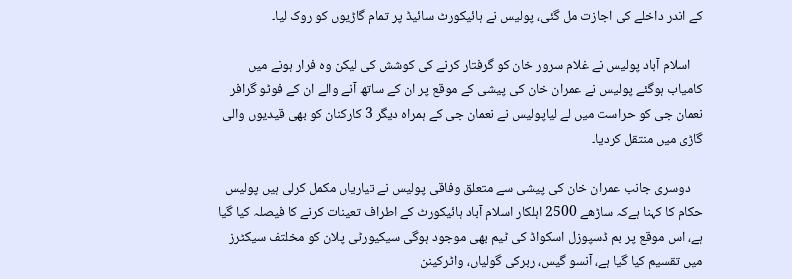کے اندر داخلے کی اجازت مل گئی، پولیس نے ہائیکورٹ سائیڈ پر تمام گاڑیوں کو روک لیا۔

    اسلام آباد پولیس نے غلام سرور خان کو گرفتار کرنے کی کوشش کی لیکن وہ فرار ہونے میں کامیاب ہوگئے پولیس نے عمران خان کی پیشی کے موقع پر ان کے ساتھ آنے والے ان کے فوٹو گرافر نعمان جی کو حراست میں لے لیاپولیس نے نعمان جی کے ہمراہ دیگر 3 کارکنان کو بھی قیدیوں والی گاڑی میں منتقل کردیا۔

    دوسری جانب عمران خان کی پیشی سے متعلق وفاقی پولیس نے تیاریاں مکمل کرلی ہیں پولیس حکام کا کہنا ہےکہ ساڑھے 2500 اہلکار اسلام آباد ہائیکورٹ کے اطراف تعینات کرنے کا فیصلہ کیا گیا ہے، اس موقع پر بم ڈسپوزل اسکواڈ کی ٹیم بھی موجود ہوگی سیکیورٹی پلان کو مخلتف سیکٹرز میں تقسیم کیا گیا ہے، آنسو گیس، ربرکی گولیاں، واٹرکینن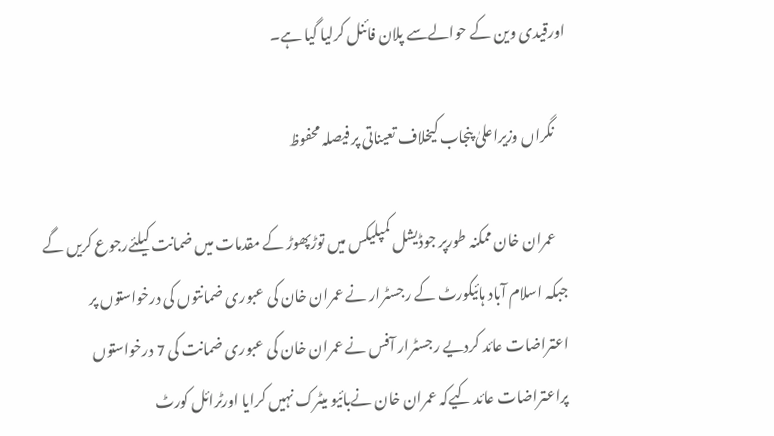اورقیدی وین کے حوالےسے پلان فائنل کرلیا گیا ہے۔

    نگراں وزیراعلیٰ پنجاب کیخلاف تعیناتی پر فیصلہ محفوظ

    عمران خان ممکنہ طورپر جوڈیشل کمپلیکس میں توڑپھوڑ کے مقدمات میں ضمانت کیلئےرجوع کریں گے جبکہ اسلام آباد ہائیکورٹ کے رجسٹرار نے عمران خان کی عبوری ضمانتوں کی درخواستوں پر اعتراضات عائد کردیے رجسٹرار آفس نے عمران خان کی عبوری ضمانت کی 7 درخواستوں پراعتراضات عائد کیےکہ عمران خان نےبائیو میٹرک نہیں کرایا اورٹرائل کورٹ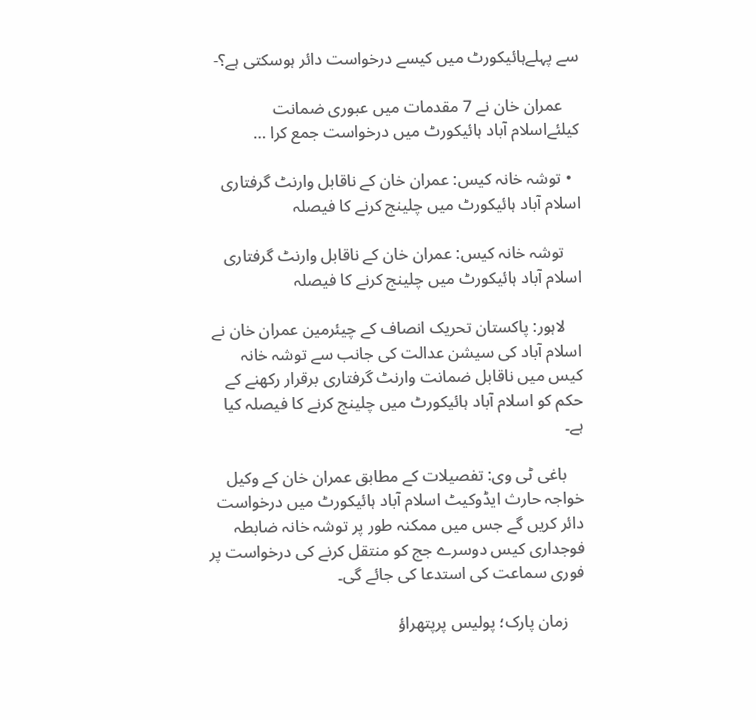سے پہلےہائیکورٹ میں کیسے درخواست دائر ہوسکتی ہے؟-

    عمران خان نے 7 مقدمات میں عبوری ضمانت کیلئےاسلام آباد ہائیکورٹ میں درخواست جمع کرا …

  • توشہ خانہ کیس: عمران خان کے ناقابل وارنٹ گرفتاری اسلام آباد ہائیکورٹ میں چلینج کرنے کا فیصلہ

    توشہ خانہ کیس: عمران خان کے ناقابل وارنٹ گرفتاری اسلام آباد ہائیکورٹ میں چلینج کرنے کا فیصلہ

    لاہور: پاکستان تحریک انصاف کے چیئرمین عمران خان نے اسلام آباد کی سیشن عدالت کی جانب سے توشہ خانہ کیس میں ناقابل ضمانت وارنٹ گرفتاری برقرار رکھنے کے حکم کو اسلام آباد ہائیکورٹ میں چلینج کرنے کا فیصلہ کیا ہے۔

    باغی ٹی وی: تفصیلات کے مطابق عمران خان کے وکیل خواجہ حارث ایڈوکیٹ اسلام آباد ہائیکورٹ میں درخواست دائر کریں گے جس میں ممکنہ طور پر توشہ خانہ ضابطہ فوجداری کیس دوسرے جج کو منتقل کرنے کی درخواست پر فوری سماعت کی استدعا کی جائے گی۔

    زمان پارک؛ پولیس پرپتھراؤ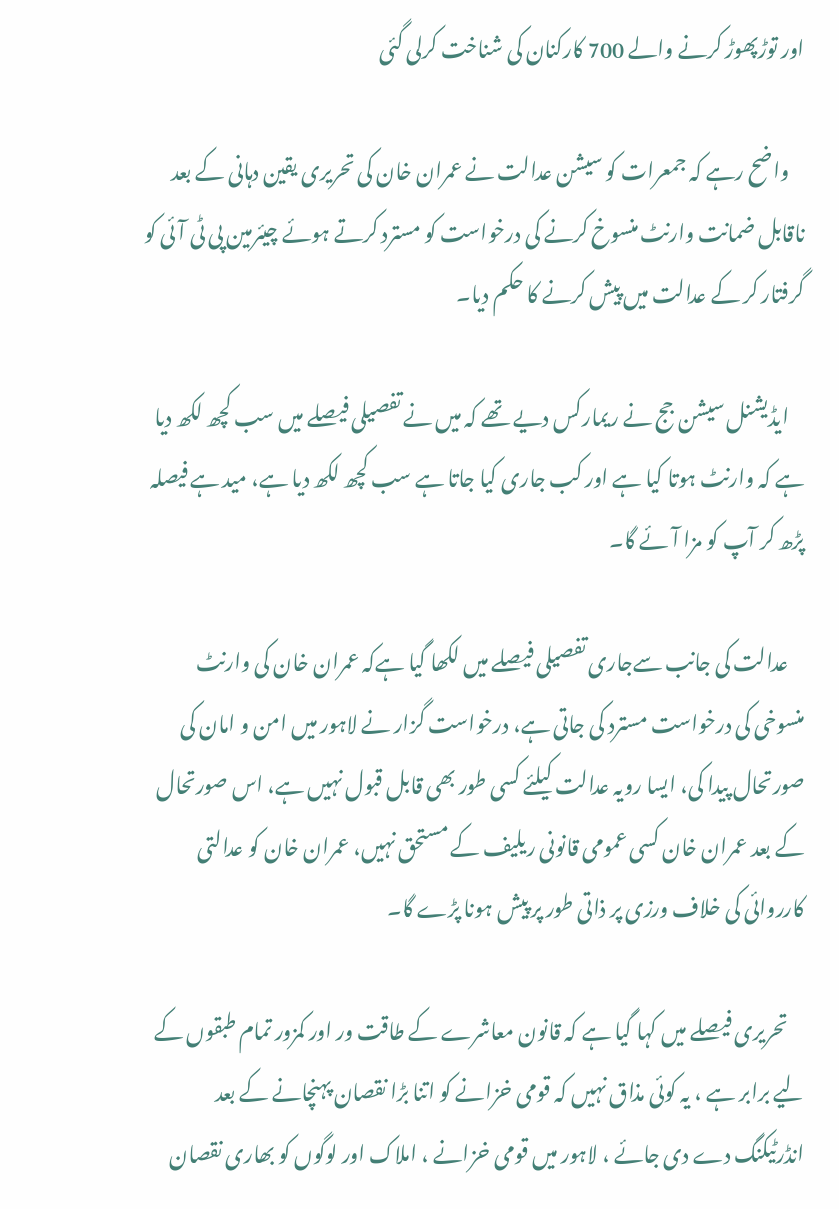اور توڑپھوڑ کرنے والے 700 کارکنان کی شناخت کرلی گئی

    واضح رہے کہ جمعرات کو سیشن عدالت نے عمران خان کی تحریری یقین دہانی کے بعد ناقابل ضمانت وارنٹ منسوخ کرنے کی درخواست کو مسترد کرتے ہوئے چیئرمین پی ٹی آئی کو گرفتار کر کے عدالت میں پیش کرنے کا حکم دیا۔

    ایڈیشنل سیشن جج نے ریمارکس دیے تھے کہ میں نے تفصیلی فیصلے میں سب کچھ لکھ دیا ہے کہ وارنٹ ہوتا کیا ہے اور کب جاری کیا جاتا ہے سب کچھ لکھ دیا ہے، مید ہے فیصلہ پڑھ کر آپ کو مزا آئے گا۔

    عدالت کی جانب سےجاری تفصیلی فیصلے میں لکھا گیا ہےکہ عمران خان کی وارنٹ منسوخی کی درخواست مسترد کی جاتی ہے، درخواست گزار نے لاہور میں امن و امان کی صورتحال پیدا کی، ایسا رویہ عدالت کیلئے کسی طور بھی قابل قبول نہیں ہے، اس صورتحال کے بعد عمران خان کسی عمومی قانونی ریلیف کے مستحق نہیں، عمران خان کو عدالتی کارروائی کی خلاف ورزی پر ذاتی طور پر پیش ہونا پڑے گا۔

    تحریری فیصلے میں کہا گیا ہے کہ قانون معاشرے کے طاقت ور اور کمزور تمام طبقوں کے لیے برابر ہے ، یہ کوئی مذاق نہیں کہ قومی خزانے کو اتنا بڑا نقصان پہنچانے کے بعد انڈرٹیکنگ دے دی جائے ، لاہور میں قومی خزانے ، املاک اور لوگوں کو بھاری نقصان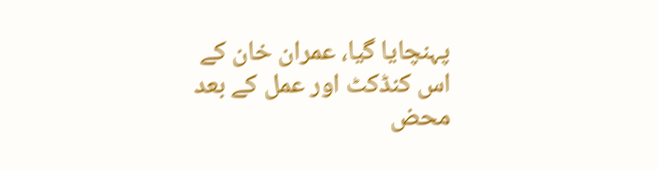پہنچایا گیا، عمران خان کے اس کنڈکٹ اور عمل کے بعد محض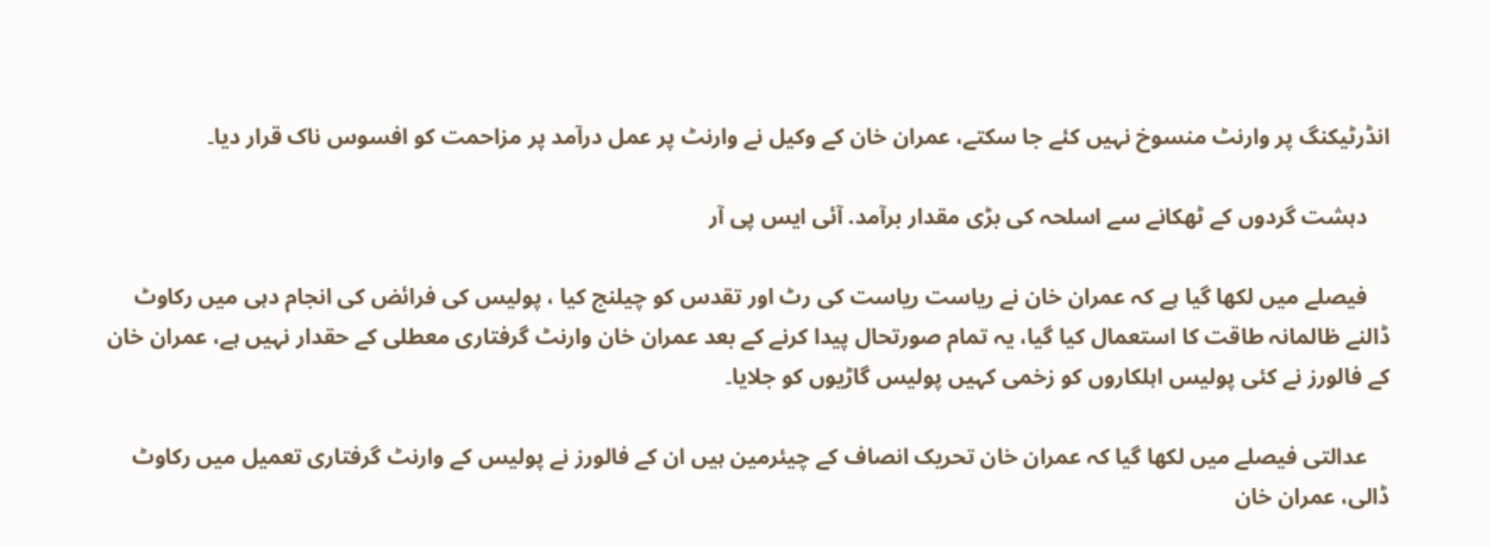انڈرٹیکنگ پر وارنٹ منسوخ نہیں کئے جا سکتے، عمران خان کے وکیل نے وارنٹ پر عمل درآمد پر مزاحمت کو افسوس ناک قرار دیا۔

    دہشت گردوں کے ٹھکانے سے اسلحہ کی بڑی مقدار برآمد. آئی ایس پی آر

    فیصلے میں لکھا گیا ہے کہ عمران خان نے ریاست ریاست کی رٹ اور تقدس کو چیلنج کیا ، پولیس کی فرائض کی انجام دہی میں رکاوٹ ڈالنے ظالمانہ طاقت کا استعمال کیا گیا، یہ تمام صورتحال پیدا کرنے کے بعد عمران خان وارنٹ گرفتاری معطلی کے حقدار نہیں ہے، عمران خان کے فالورز نے کئی پولیس اہلکاروں کو زخمی کہیں پولیس گاڑیوں کو جلایا۔

    عدالتی فیصلے میں لکھا گیا کہ عمران خان تحریک انصاف کے چیئرمین ہیں ان کے فالورز نے پولیس کے وارنٹ گرفتاری تعمیل میں رکاوٹ ڈالی، عمران خان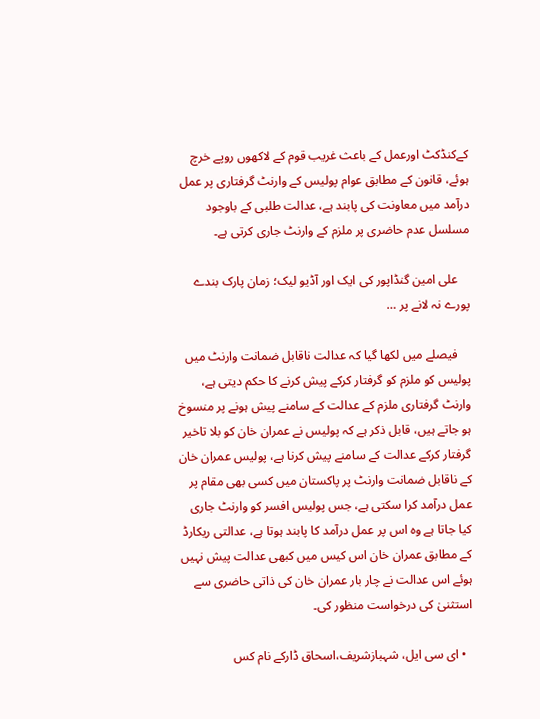کےکنڈکٹ اورعمل کے باعث غریب قوم کے لاکھوں روپے خرچ ہوئے، قانون کے مطابق عوام پولیس کے وارنٹ گرفتاری پر عمل درآمد میں معاونت کی پابند ہے، عدالت طلبی کے باوجود مسلسل عدم حاضری پر ملزم کے وارنٹ جاری کرتی ہے۔

    علی امین گنڈاپور کی ایک اور آڈیو لیک؛ زمان پارک بندے پورے نہ لانے پر …

    فیصلے میں لکھا گیا کہ عدالت ناقابل ضمانت وارنٹ میں پولیس کو ملزم کو گرفتار کرکے پیش کرنے کا حکم دیتی ہے، وارنٹ گرفتاری ملزم کے عدالت کے سامنے پیش ہونے پر منسوخ ہو جاتے ہیں، قابل ذکر ہے کہ پولیس نے عمران خان کو بلا تاخیر گرفتار کرکے عدالت کے سامنے پیش کرنا ہے، پولیس عمران خان کے ناقابل ضمانت وارنٹ پر پاکستان میں کسی بھی مقام پر عمل درآمد کرا سکتی ہے، جس پولیس افسر کو وارنٹ جاری کیا جاتا ہے وہ اس پر عمل درآمد کا پابند ہوتا ہے، عدالتی ریکارڈ کے مطابق عمران خان اس کیس میں کبھی عدالت پیش نہیں ہوئے اس عدالت نے چار بار عمران خان کی ذاتی حاضری سے استثنیٰ کی درخواست منظور کی۔

  • ای سی ایل، شہبازشریف،اسحاق ڈارکے نام کس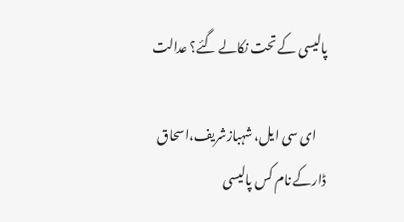پالیسی کے تحت نکالے گئے؟ عدالت

    ای سی ایل، شہبازشریف،اسحاق ڈارکے نام کس پالیسی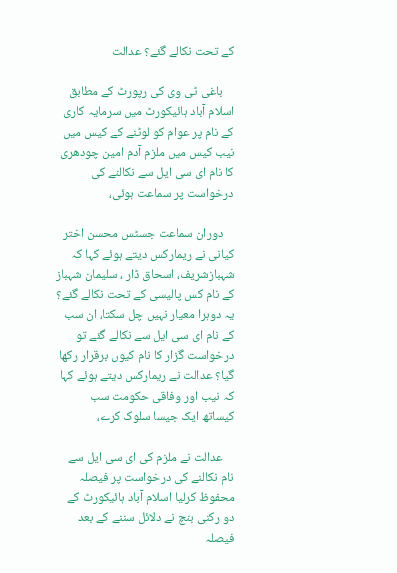کے تحت نکالے گئے؟ عدالت

    باغی ٹی وی کی رپورٹ کے مطابق اسلام آباد ہائیکورٹ میں سرمایہ کاری کے نام پر عوام کو لوٹنے کے کیس میں نیب کیس میں ملزم آدم امین چودھری کا نام ای سی ایل سے نکالنے کی درخواست پر سماعت ہوئی،

    دوران سماعت جسٹس محسن اختر کیانی نے ریمارکس دیتے ہوئے کہا کہ شہبازشریف، اسحاق ڈار ، سلیمان شہباز کے نام کس پالیسی کے تحت نکالے گئے؟ یہ دوہرا معیار نہیں چل سکتا، ان سب کے نام ای سی ایل سے نکالے گئے تو درخواست گزار کا نام کیوں برقرار رکھا گیا؟ عدالت نے ریمارکس دیتے ہوئے کہا کہ نیب اور وفاقی حکومت سب کیساتھ ایک جیسا سلوک کرے،

    عدالت نے ملزم کی ای سی ایل سے نام نکالنے کی درخواست پر فیصلہ محفوظ کرلیا اسلام آباد ہائیکورٹ کے دو رکنی بنچ نے دلائل سننے کے بعد فیصلہ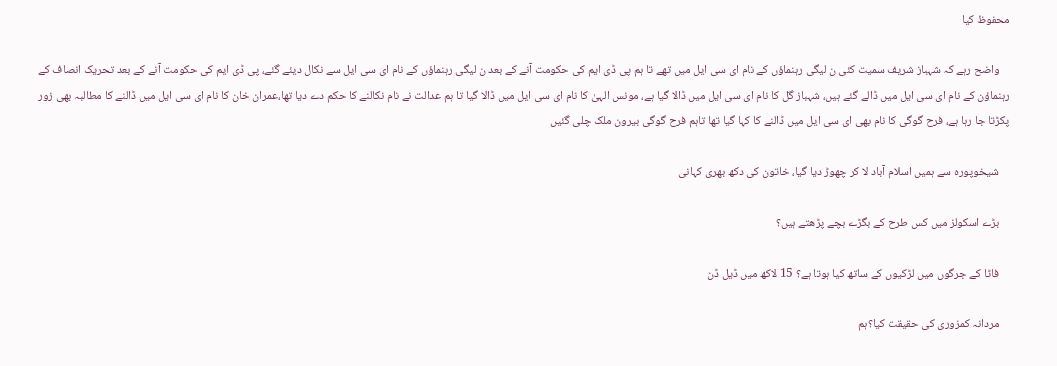محفوظ کیا

    واضح رہے کہ شہباز شریف سمیت کئی ن لیگی رہنماؤں کے نام ای سی ایل میں تھے تا ہم پی ڈی ایم کی حکومت آنے کے بعد ن لیگی رہنماؤں کے نام ای سی ایل سے نکال دیئے گئے، پی ڈی ایم کی حکومت آنے کے بعد تحریک انصاف کے رہنماؤن کے نام ای سی ایل میں ڈالے گئے ہیں، شہباز گل کا نام ای سی ایل میں ڈالا گیا ہے، مونس الہیٰ کا نام ای سی ایل میں ڈالا گیا تا ہم عدالت نے نام نکالنے کا حکم دے دیا تھا،عمران خان کا نام ای سی ایل میں ڈالنے کا مطالبہ بھی زور پکڑتا جا رہا ہے، فرح گوگی کا نام بھی ای سی ایل میں ڈالنے کا کہا گیا تھا تاہم فرح گوگی بیرون ملک چلی گئیں

    شیخوپورہ سے ہمیں اسلام آباد لا کر چھوڑ دیا گیا، خاتون کی دکھ بھری کہانی

    بڑے اسکولز میں کس طرح کے بگڑے بچے پڑھتے ہیں؟

    فاٹا کے جرگوں میں لڑکیوں کے ساتھ کیا ہوتا ہے؟ 15 لاکھ میں ڈیل ڈن

    مردانہ کمزوری کی حقیقت کیا؟ہم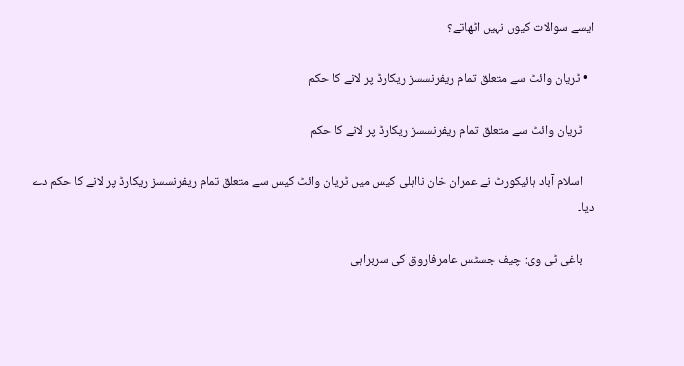ایسے سوالات کیوں نہیں اٹھاتے؟

  • ٹریان وائٹ سے متعلق تمام ریفرنسسز ریکارڈ پر لانے کا حکم

    ٹریان وائٹ سے متعلق تمام ریفرنسسز ریکارڈ پر لانے کا حکم

    اسلام آباد ہائیکورٹ نے عمران خان نااہلی کیس میں ٹریان وائٹ کیس سے متعلق تمام ریفرنسسز ریکارڈ پر لانے کا حکم دے دیا۔

    باغی ٹی وی: چیف جسٹس عامرفاروق کی سربراہی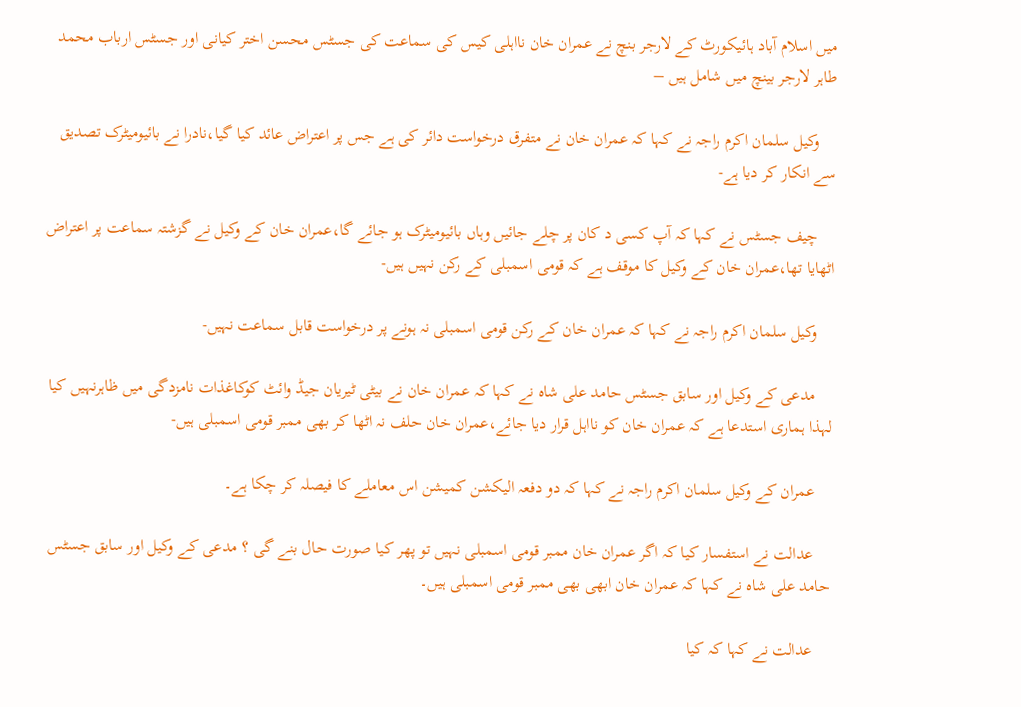میں اسلام آباد ہائیکورٹ کے لارجر بنچ نے عمران خان نااہلی کیس کی سماعت کی جسٹس محسن اختر کیانی اور جسٹس ارباب محمد طاہر لارجر بینچ میں شامل ہیں –

    وکیل سلمان اکرم راجہ نے کہا کہ عمران خان نے متفرق درخواست دائر کی ہے جس پر اعتراض عائد کیا گیا،نادرا نے بائیومیٹرک تصدیق سے انکار کر دیا ہے-

    چیف جسٹس نے کہا کہ آپ کسی د کان پر چلے جائیں وہاں بائیومیٹرک ہو جائے گا،عمران خان کے وکیل نے گزشتہ سماعت پر اعتراض اٹھایا تھا،عمران خان کے وکیل کا موقف ہے کہ قومی اسمبلی کے رکن نہیں ہیں-

    وکیل سلمان اکرم راجہ نے کہا کہ عمران خان کے رکن قومی اسمبلی نہ ہونے پر درخواست قابل سماعت نہیں-

    مدعی کے وکیل اور سابق جسٹس حامد علی شاہ نے کہا کہ عمران خان نے بیٹی ٹیریان جیڈ وائٹ کوکاغذات نامزدگی میں ظاہرنہیں کیا لہذا ہماری استدعا ہے کہ عمران خان کو نااہل قرار دیا جائے،عمران خان حلف نہ اٹھا کر بھی ممبر قومی اسمبلی ہیں-

    عمران کے وکیل سلمان اکرم راجہ نے کہا کہ دو دفعہ الیکشن کمیشن اس معاملے کا فیصلہ کر چکا ہے۔

    عدالت نے استفسار کیا کہ اگر عمران خان ممبر قومی اسمبلی نہیں تو پھر کیا صورت حال بنے گی ؟ مدعی کے وکیل اور سابق جسٹس حامد علی شاہ نے کہا کہ عمران خان ابھی بھی ممبر قومی اسمبلی ہیں۔

    عدالت نے کہا کہ کیا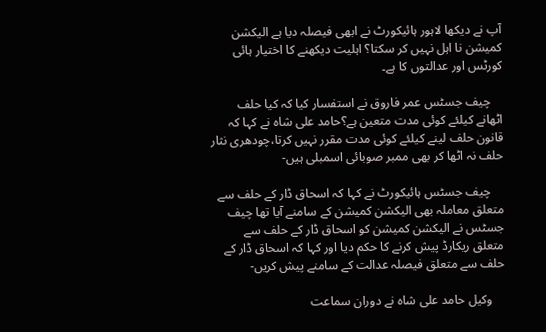آپ نے دیکھا لاہور ہائیکورٹ نے ابھی فیصلہ دیا ہے الیکشن کمیشن نا اہل نہیں کر سکتا؟ اہلیت دیکھنے کا اختیار ہائی کورٹس اور عدالتوں کا ہے۔

    چیف جسٹس عمر فاروق نے استفسار کیا کہ کیا حلف اٹھانے کیلئے کوئی مدت متعین ہے؟حامد علی شاہ نے کہا کہ قانون حلف لینے کیلئے کوئی مدت مقرر نہیں کرتا،چودھری نثار حلف نہ اٹھا کر بھی ممبر صوبائی اسمبلی ہیں-

    چیف جسٹس ہائیکورٹ نے کہا کہ اسحاق ڈار کے حلف سے متعلق معاملہ بھی الیکشن کمیشن کے سامنے آیا تھا چیف جسٹس نے الیکشن کمیشن کو اسحاق ڈار کے حلف سے متعلق ریکارڈ پیش کرنے کا حکم دیا اور کہا کہ اسحاق ڈار کے حلف سے متعلق فیصلہ عدالت کے سامنے پیش کریں-

    وکیل حامد علی شاہ نے دوران سماعت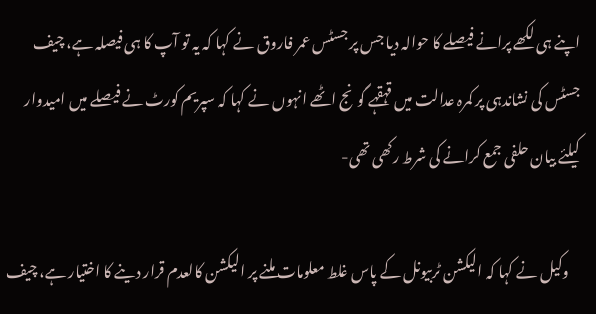اپنے ہی لکھے پرانے فیصلے کا حوالہ دیا جس پر جسٹس عمر فاروق نے کہا کہ یہ تو آپ کا ہی فیصلہ ہے، چیف جسٹس کی نشاندہی پر کمرہ عدالت میں قہقہے گونج اٹھے انہوں نے کہا کہ سپریم کورٹ نے فیصلے میں امیدوار کیلئے بیان حلفی جمع کرانے کی شرط رکھی تھی-

    وکیل نے کہا کہ الیکشن ٹربیونل کے پاس غلط معلومات ملنے پر الیکشن کالعدم قرار دینے کا اختیار ہے، چیف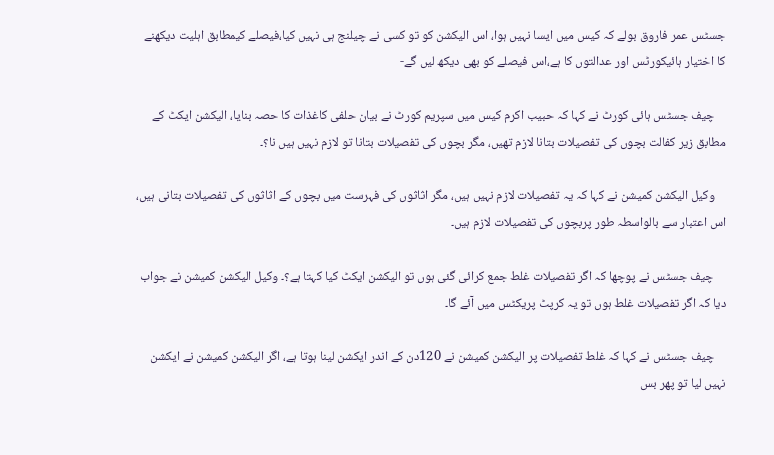جسٹس عمر فاروق بولے کہ کیس میں ایسا نہیں ہوا، اس الیکشن کو تو کسی نے چیلنج ہی نہیں کیا،فیصلے کیمطابق اہلیت دیکھنے کا اختیار ہائیکورٹس اور عدالتوں کا ہے،اس فیصلے کو بھی دیکھ لیں گے-

    چیف جسٹس ہائی کورٹ نے کہا کہ حبیب اکرم کیس میں سپریم کورٹ نے بیان حلفی کاغذات کا حصہ بنایا، الیکشن ایکٹ کے مطابق زیر کفالت بچوں کی تفصیلات بتانا لازم تھیں، مگر بچوں کی تفصیلات بتانا تو لازم نہیں ہیں نا؟۔

    وکیل الیکشن کمیشن نے کہا کہ یہ تفصیلات لازم نہیں ہیں، مگر اثاثوں کی فہرست میں بچوں کے اثاثوں کی تفصیلات بتانی ہیں، اس اعتبار سے بالواسطہ طور پربچوں کی تفصیلات لازم ہیں۔

    چیف جسٹس نے پوچھا کہ اگر تفصیلات غلط جمع کرائی گئی ہوں تو الیکشن ایکٹ کیا کہتا ہے؟۔ وکیل الیکشن کمیشن نے جواب دیا کہ اگر تفصیلات غلط ہوں تو یہ کرپٹ پریکٹس میں آئے گا۔

    چیف جسٹس نے کہا کہ غلط تفصیلات پر الیکشن کمیشن نے 120دن کے اندر ایکشن لینا ہوتا ہے، اگر الیکشن کمیشن نے ایکشن نہیں لیا تو پھر بس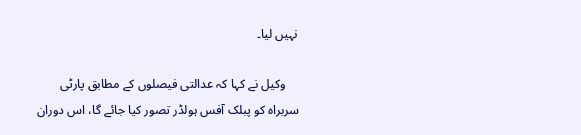نہیں لیا۔

    وکیل نے کہا کہ عدالتی فیصلوں کے مطابق پارٹی سربراہ کو پبلک آفس ہولڈر تصور کیا جائے گا، اس دوران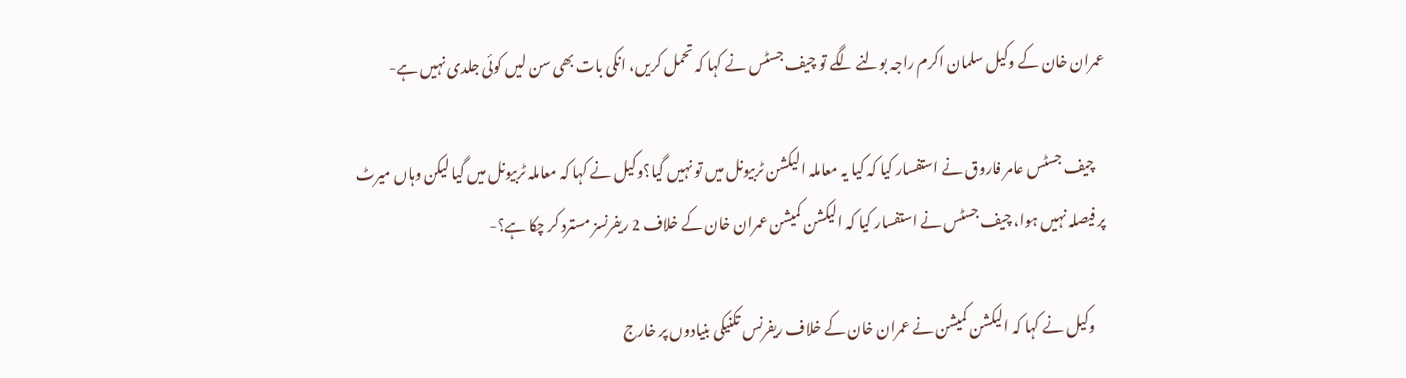عمران خان کے وکیل سلمان اکرم راجہ بولنے لگے تو چیف جسٹس نے کہا کہ تحمل کریں، انکی بات بھی سن لیں کوئی جلدی نہیں ہے-

    چیف جسٹس عامر فاروق نے استفسار کیا کہ کیا یہ معاملہ الیکشن ٹربیونل میں تو نہیں گیا؟وکیل نے کہا کہ معاملہ ٹربیونل میں گیا لیکن وہاں میرٹ پر فیصلہ نہیں ہوا، چیف جسٹس نے استفسار کیا کہ الیکشن کمیشن عمران خان کے خلاف 2 ریفرنسز مسترد کر چکا ہے؟-

    وکیل نے کہا کہ الیکشن کمیشن نے عمران خان کے خلاف ریفرنس تکنیکی بنیادوں پر خارج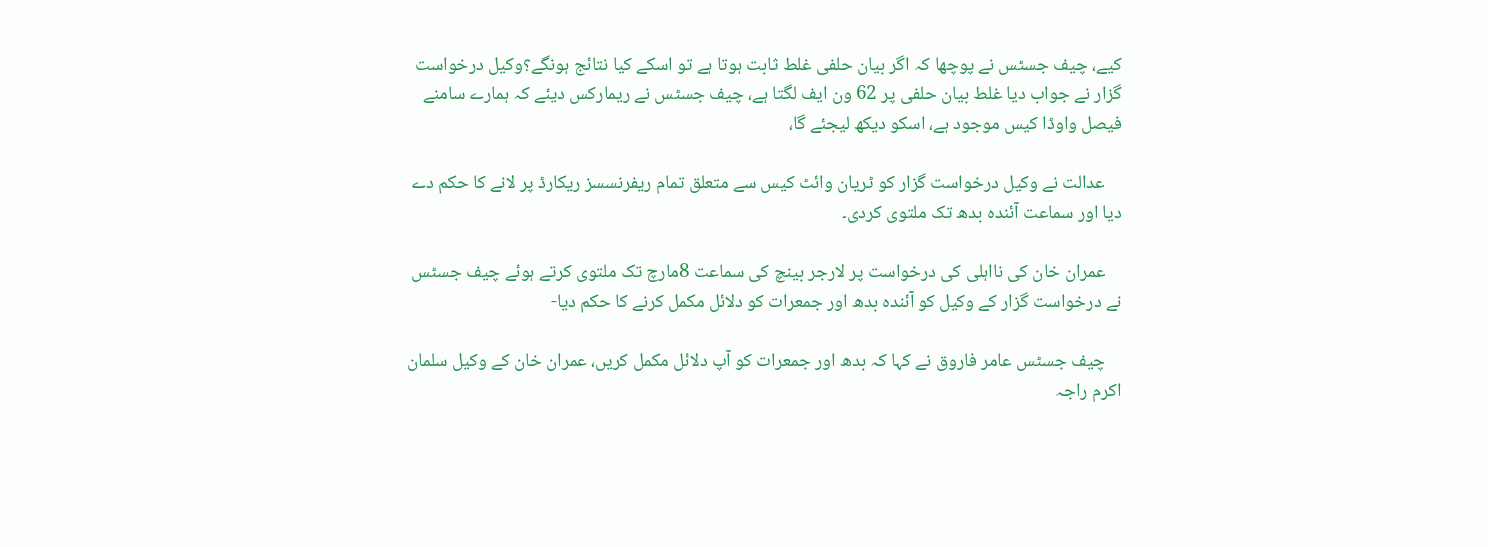کیے، چیف جسٹس نے پوچھا کہ اگر بیان حلفی غلط ثابت ہوتا ہے تو اسکے کیا نتائج ہونگے؟وکیل درخواست گزار نے جواب دیا غلط بیان حلفی پر 62 ون ایف لگتا ہے، چیف جسٹس نے ریمارکس دیئے کہ ہمارے سامنے فیصل واوڈا کیس موجود ہے، اسکو دیکھ لیجئے گا،

    عدالت نے وکیل درخواست گزار کو ٹریان وائٹ کیس سے متعلق تمام ریفرنسسز ریکارڈ پر لانے کا حکم دے دیا اور سماعت آئندہ بدھ تک ملتوی کردی۔

    عمران خان کی نااہلی کی درخواست پر لارجر بینچ کی سماعت 8مارچ تک ملتوی کرتے ہوئے چیف جسٹس نے درخواست گزار کے وکیل کو آئندہ بدھ اور جمعرات کو دلائل مکمل کرنے کا حکم دیا-

    چیف جسٹس عامر فاروق نے کہا کہ بدھ اور جمعرات کو آپ دلائل مکمل کریں، عمران خان کے وکیل سلمان اکرم راجہ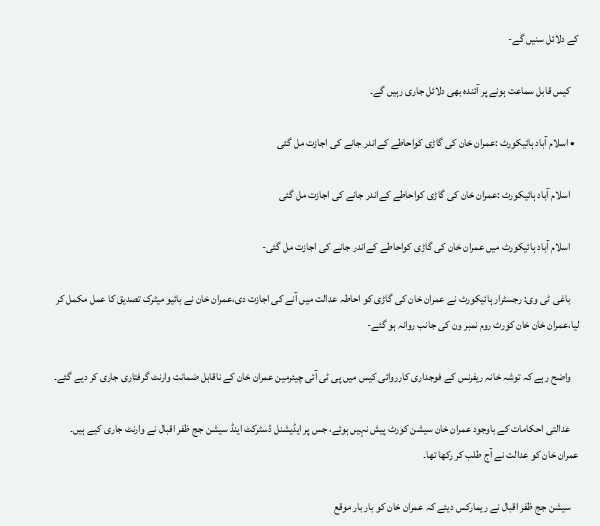کے دلائل سنیں گے-

    کیس قابل سماعت ہونے پر آئندہ بھی دلائل جاری رہیں گے۔

  • اسلام آباد ہائیکورٹ :عمران خان کی گاڑی کواحاطے کےاندر جانے کی اجازت مل گئی

    اسلام آباد ہائیکورٹ :عمران خان کی گاڑی کواحاطے کےاندر جانے کی اجازت مل گئی

    اسلام آباد ہائیکورٹ میں عمران خان کی گاڑی کواحاطے کےاندر جانے کی اجازت مل گئی-

    باغی ٹی وی: رجسٹرار ہائیکورٹ نے عمران خان کی گاڑی کو احاطہ عدالت میں آنے کی اجازت دی،عمران خان نے بائیو میٹرک تصدیق کا عمل مکمل کر لیا،عمران خان خان کورٹ روم نمبر ون کی جانب روانہ ہو گئے-

    واضح رہے کہ توشہ خانہ ریفرنس کے فوجداری کارروائی کیس میں پی ٹی آئی چیئرمین عمران خان کے ناقابل ضمانت وارنٹ گرفتاری جاری کر دیے گئے۔

    عدالتی احکامات کے باوجود عمران خان سیشن کورٹ پیش نہیں ہوئے، جس پر ایڈیشنل ڈسٹرکٹ اینڈ سیشن جج ظفر اقبال نے وارنٹ جاری کیے ہیں۔ عمران خان کو عدالت نے آج طلب کر رکھا تھا۔

    سیشن جج ظفر اقبال نے ریمارکس دیئے کہ عمران خان کو بار بار موقع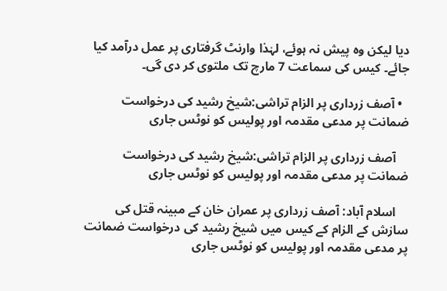دیا لیکن وہ پیش نہ ہوئے، لہٰذا وارنٹ گرفتاری پر عمل درآمد کیا جائے۔ کیس کی سماعت 7 مارچ تک ملتوی کر دی گی۔

  • آصف زرداری پر الزام تراشی:شیخ رشید کی درخواست ضمانت پر مدعی مقدمہ اور پولیس کو نوٹس جاری

    آصف زرداری پر الزام تراشی:شیخ رشید کی درخواست ضمانت پر مدعی مقدمہ اور پولیس کو نوٹس جاری

    اسلام آباد: آصف زرداری پر عمران خان کے مبینہ قتل کی سازش کے الزام کے کیس میں شیخ رشید کی درخواست ضمانت پر مدعی مقدمہ اور پولیس کو نوٹس جاری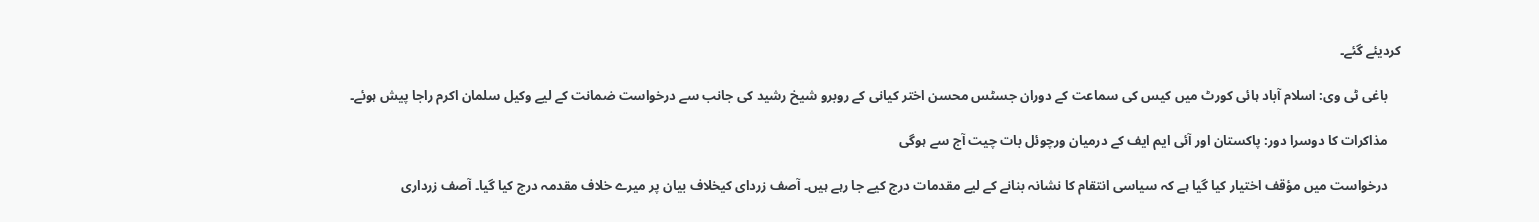کردیئے گئے۔

    باغی ٹی وی: اسلام آباد ہائی کورٹ میں کیس کی سماعت کے دوران جسٹس محسن اختر کیانی کے روبرو شیخ رشید کی جانب سے درخواست ضمانت کے لیے وکیل سلمان اکرم راجا پیش ہوئے۔

    مذاکرات کا دوسرا دور: پاکستان اور آئی ایم ایف کے درمیان ورچوئل بات چیت آج سے ہوگی

    درخواست میں مؤقف اختیار کیا گیا ہے کہ سیاسی انتقام کا نشانہ بنانے کے لیے مقدمات درج کیے جا رہے ہیں۔ آصف زردای کیخلاف بیان پر میرے خلاف مقدمہ درج کیا گیا۔ آصف زرداری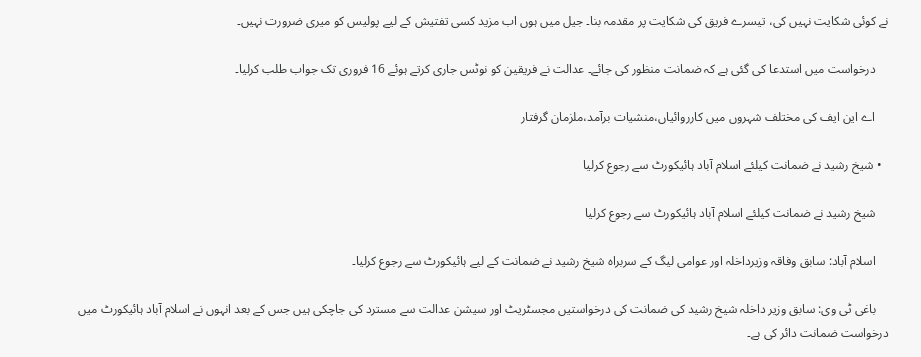نے کوئی شکایت نہیں کی، تیسرے فریق کی شکایت پر مقدمہ بنا۔ جیل میں ہوں اب مزید کسی تفتیش کے لیے پولیس کو میری ضرورت نہیں۔

    درخواست میں استدعا کی گئی ہے کہ ضمانت منظور کی جائے۔ عدالت نے فریقین کو نوٹس جاری کرتے ہوئے 16 فروری تک جواب طلب کرلیا۔

    اے این ایف کی مختلف شہروں میں کارروائیاں،منشیات برآمد،ملزمان گرفتار

  • شیخ رشید نے ضمانت کیلئے اسلام آباد ہائیکورٹ سے رجوع کرلیا

    شیخ رشید نے ضمانت کیلئے اسلام آباد ہائیکورٹ سے رجوع کرلیا

    اسلام آباد: سابق وفاقہ وزیرداخلہ اور عوامی لیگ کے سربراہ شیخ رشید نے ضمانت کے لیے ہائیکورٹ سے رجوع کرلیا۔

    باغی ٹی وی: سابق وزیر داخلہ شیخ رشید کی ضمانت کی درخواستیں مجسٹریٹ اور سیشن عدالت سے مسترد کی جاچکی ہیں جس کے بعد انہوں نے اسلام آباد ہائیکورٹ میں درخواست ضمانت دائر کی ہے۔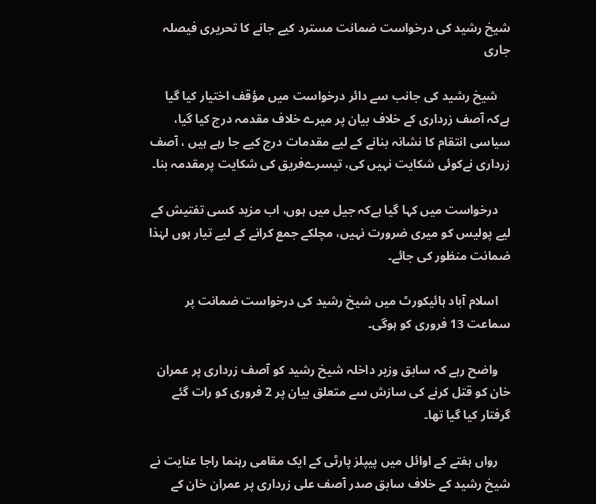شیخ رشید کی درخواست ضمانت مسترد کیے جانے کا تحریری فیصلہ جاری

    شیخ رشید کی جانب سے دائر درخواست میں مؤقف اختیار کیا گیا ہےکہ آصف زرداری کے خلاف بیان پر میرے خلاف مقدمہ درج کیا گیا، سیاسی انتقام کا نشانہ بنانے کے لیے مقدمات درج کیے جا رہے ہیں ، آصف زرداری نےکوئی شکایت نہیں کی، تیسرےفریق کی شکایت پرمقدمہ بنا۔

    درخواست میں کہا گیا ہےکہ جیل میں ہوں، اب مزید کسی تفتیش کے لیے پولیس کو میری ضرورت نہیں، مچلکے جمع کرانے کے لیے تیار ہوں لہٰذا ضمانت منظور کی جائے۔

    اسلام آباد ہائیکورٹ میں شیخ رشید کی درخواست ضمانت پر سماعت 13 فروری کو ہوگی۔

    واضح رہے کہ سابق وزیر داخلہ شیخ رشید کو آصف زرداری پر عمران خان کو قتل کرنے کی سازش سے متعلق بیان پر 2 فروری کو رات گئے گرفتار کیا گیا تھا۔

    رواں ہفتے کے اوائل میں پیپلز پارٹی کے ایک مقامی رہنما راجا عنایت نے شیخ رشید کے خلاف سابق صدر آصف علی زرداری پر عمران خان کے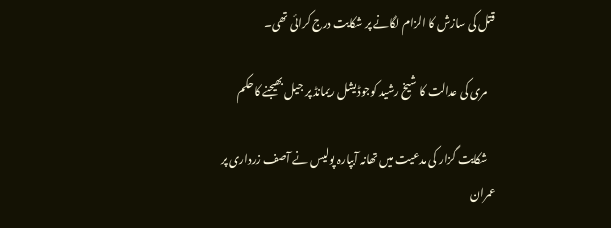قتل کی سازش کا الزام لگانے پر شکایت درج کرائی تھی۔

    مری کی عدالت کا شیخ رشید کوجوڈیشل ریمانڈ پر جیل بھیجنے کاحکم

    شکایت گزار کی مدعیت میں تھانہ آبپارہ پولیس نے آصف زرداری پر عمران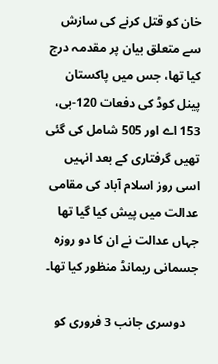خان کو قتل کرنے کی سازش سے متعلق بیان پر مقدمہ درج کیا تھا، جس میں پاکستان پینل کوڈ کی دفعات 120-بی، 153 اے اور 505 شامل کی گئی تھیں گرفتاری کے بعد انہیں اسی روز اسلام آباد کی مقامی عدالت میں پیش کیا گیا تھا جہاں عدالت نے ان کا دو روزہ جسمانی ریمانڈ منظور کیا تھا۔

    دوسری جانب 3 فروری کو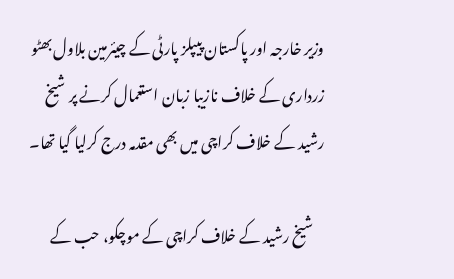وزیر خارجہ اور پاکستان پیپلز پارٹی کے چیئرمین بلاول بھٹو زرداری کے خلاف نازیبا زبان استعمال کرنے پر شیخ رشید کے خلاف کراچی میں بھی مقدمہ درج کرلیا گیا تھا۔

    شیخ رشید کے خلاف کراچی کے موچکو، حب کے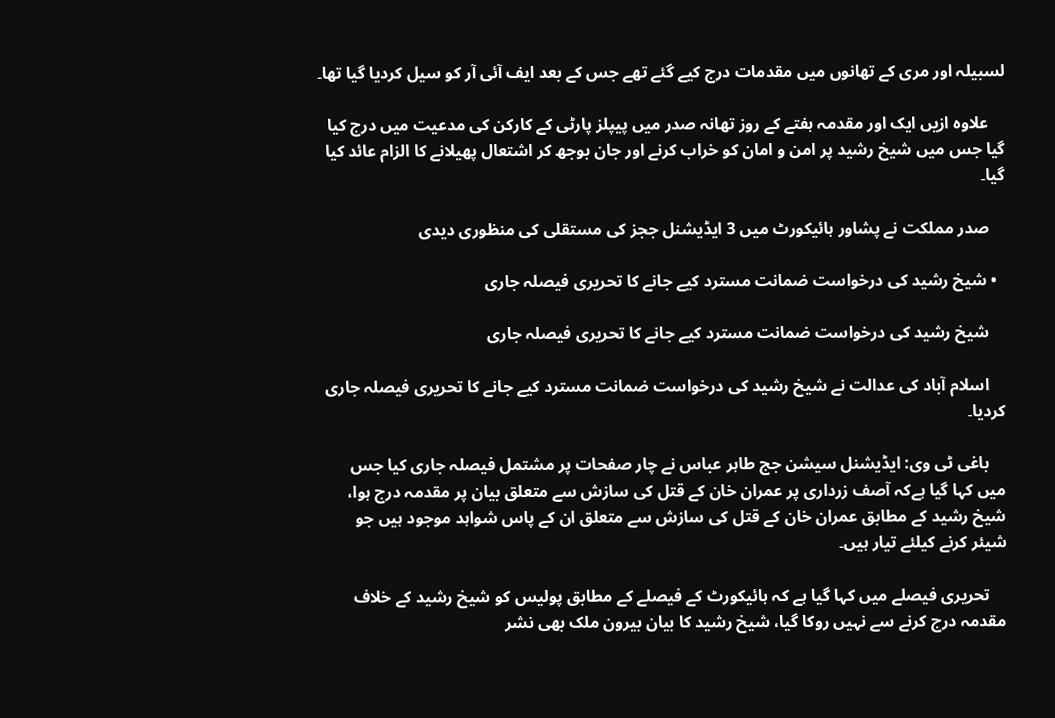لسبیلہ اور مری کے تھانوں میں مقدمات درج کیے گئے تھے جس کے بعد ایف آئی آر کو سیل کردیا گیا تھا۔

    علاوہ ازیں ایک اور مقدمہ ہفتے کے روز تھانہ صدر میں پیپلز پارٹی کے کارکن کی مدعیت میں درج کیا گیا جس میں شیخ رشید پر امن و امان کو خراب کرنے اور جان بوجھ کر اشتعال پھیلانے کا الزام عائد کیا گیا۔

    صدر مملکت نے پشاور ہائیکورٹ میں 3 ایڈیشنل ججز کی مستقلی کی منظوری دیدی

  • شیخ رشید کی درخواست ضمانت مسترد کیے جانے کا تحریری فیصلہ جاری

    شیخ رشید کی درخواست ضمانت مسترد کیے جانے کا تحریری فیصلہ جاری

    اسلام آباد کی عدالت نے شیخ رشید کی درخواست ضمانت مسترد کیے جانے کا تحریری فیصلہ جاری کردیا۔

    باغی ٹی وی: ایڈیشنل سیشن جج طاہر عباس نے چار صفحات پر مشتمل فیصلہ جاری کیا جس میں کہا گیا ہےکہ آصف زرداری پر عمران خان کے قتل کی سازش سے متعلق بیان پر مقدمہ درج ہوا، شیخ رشید کے مطابق عمران خان کے قتل کی سازش سے متعلق ان کے پاس شواہد موجود ہیں جو شیئر کرنے کیلئے تیار ہیں۔

    تحریری فیصلے میں کہا گیا ہے کہ ہائیکورٹ کے فیصلے کے مطابق پولیس کو شیخ رشید کے خلاف مقدمہ درج کرنے سے نہیں روکا گیا، شیخ رشید کا بیان بیرون ملک بھی نشر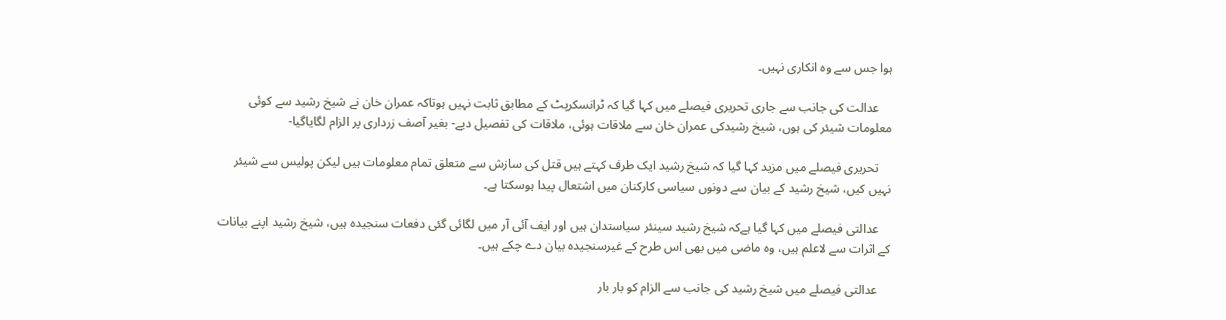ہوا جس سے وہ انکاری نہیں۔

    عدالت کی جانب سے جاری تحریری فیصلے میں کہا گیا کہ ٹرانسکرپٹ کے مطابق ثابت نہیں ہوتاکہ عمران خان نے شیخ رشید سے کوئی معلومات شیئر کی ہوں، شیخ رشیدکی عمران خان سے ملاقات ہوئی، ملاقات کی تفصیل دیے- بغیر آصف زرداری پر الزام لگایاگیا-

    تحریری فیصلے میں مزید کہا گیا کہ شیخ رشید ایک طرف کہتے ہیں قتل کی سازش سے متعلق تمام معلومات ہیں لیکن پولیس سے شیئر نہیں کیں، شیخ رشید کے بیان سے دونوں سیاسی کارکنان میں اشتعال پیدا ہوسکتا ہے۔

    عدالتی فیصلے میں کہا گیا ہےکہ شیخ رشید سینئر سیاستدان ہیں اور ایف آئی آر میں لگائی گئی دفعات سنجیدہ ہیں، شیخ رشید اپنے بیانات کے اثرات سے لاعلم ہیں، وہ ماضی میں بھی اس طرح کے غیرسنجیدہ بیان دے چکے ہیں۔

    عدالتی فیصلے میں شیخ رشید کی جانب سے الزام کو بار بار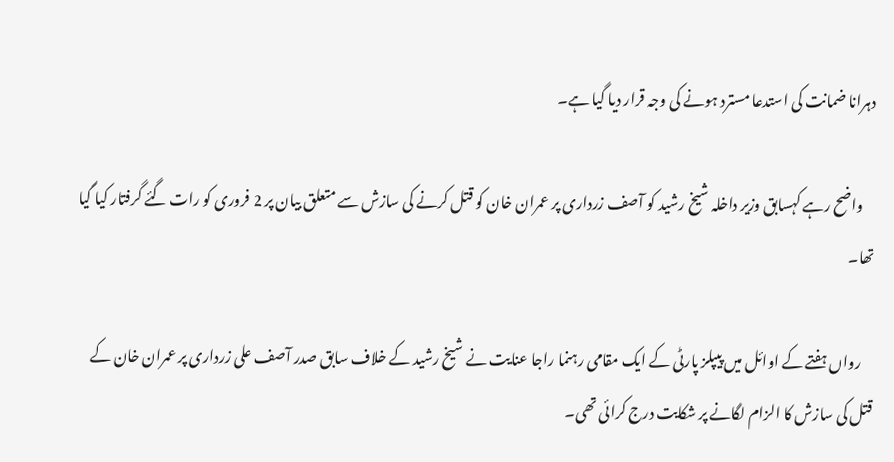دہرانا ضمانت کی استدعا مسترد ہونے کی وجہ قرار دیا گیا ہے۔

    واضح رہے کہسابق وزیر داخلہ شیخ رشید کو آصف زرداری پر عمران خان کو قتل کرنے کی سازش سے متعلق بیان پر 2 فروری کو رات گئے گرفتار کیا گیا تھا۔

    رواں ہفتے کے اوائل میں پیپلز پارٹی کے ایک مقامی رہنما راجا عنایت نے شیخ رشید کے خلاف سابق صدر آصف علی زرداری پر عمران خان کے قتل کی سازش کا الزام لگانے پر شکایت درج کرائی تھی۔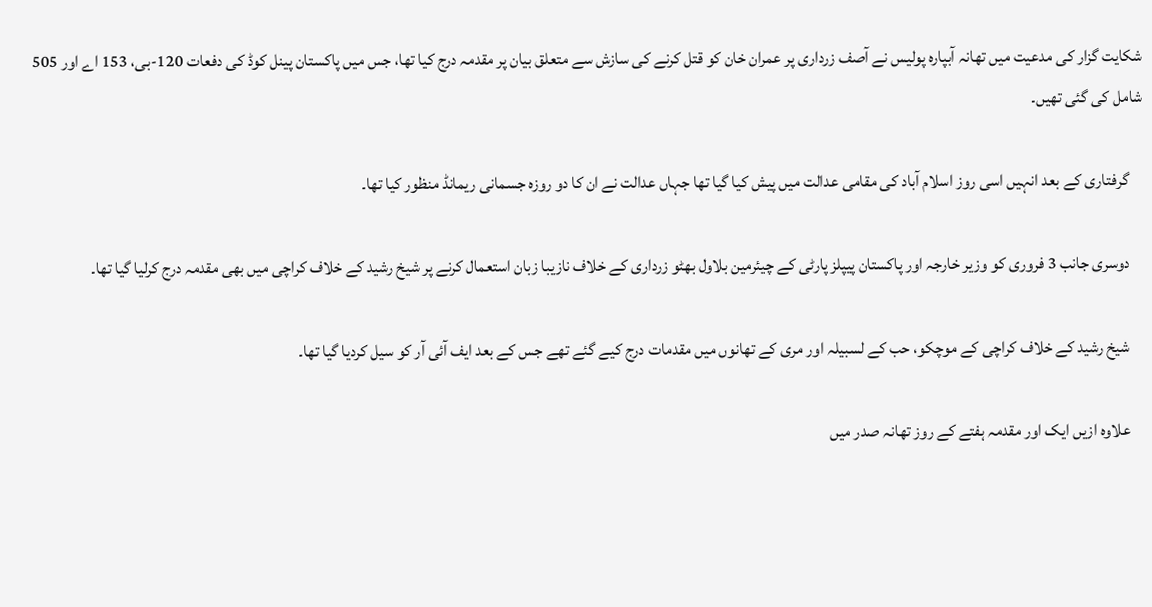شکایت گزار کی مدعیت میں تھانہ آبپارہ پولیس نے آصف زرداری پر عمران خان کو قتل کرنے کی سازش سے متعلق بیان پر مقدمہ درج کیا تھا، جس میں پاکستان پینل کوڈ کی دفعات 120-بی، 153 اے اور 505 شامل کی گئی تھیں۔

    گرفتاری کے بعد انہیں اسی روز اسلام آباد کی مقامی عدالت میں پیش کیا گیا تھا جہاں عدالت نے ان کا دو روزہ جسمانی ریمانڈ منظور کیا تھا۔

    دوسری جانب 3 فروری کو وزیر خارجہ اور پاکستان پیپلز پارٹی کے چیئرمین بلاول بھٹو زرداری کے خلاف نازیبا زبان استعمال کرنے پر شیخ رشید کے خلاف کراچی میں بھی مقدمہ درج کرلیا گیا تھا۔

    شیخ رشید کے خلاف کراچی کے موچکو، حب کے لسبیلہ اور مری کے تھانوں میں مقدمات درج کیے گئے تھے جس کے بعد ایف آئی آر کو سیل کردیا گیا تھا۔

    علاوہ ازیں ایک اور مقدمہ ہفتے کے روز تھانہ صدر میں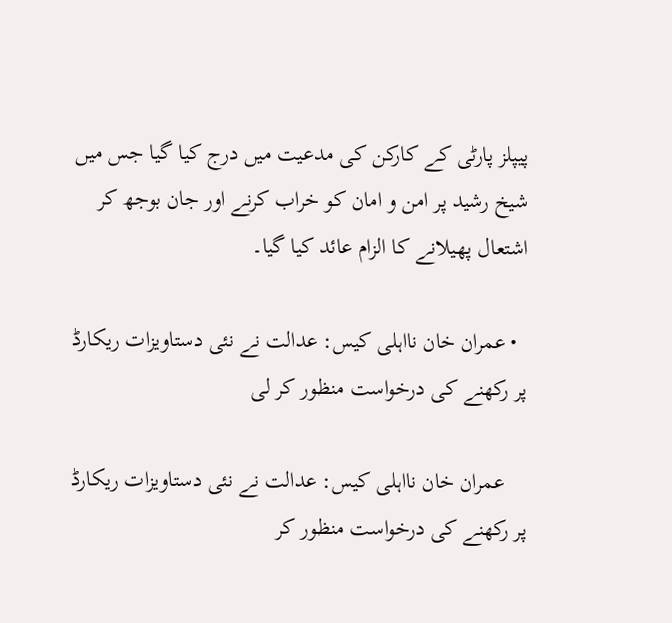پیپلز پارٹی کے کارکن کی مدعیت میں درج کیا گیا جس میں شیخ رشید پر امن و امان کو خراب کرنے اور جان بوجھ کر اشتعال پھیلانے کا الزام عائد کیا گیا۔

  • عمران خان نااہلی کیس: عدالت نے نئی دستاویزات ریکارڈ پر رکھنے کی درخواست منظور کر لی

    عمران خان نااہلی کیس: عدالت نے نئی دستاویزات ریکارڈ پر رکھنے کی درخواست منظور کر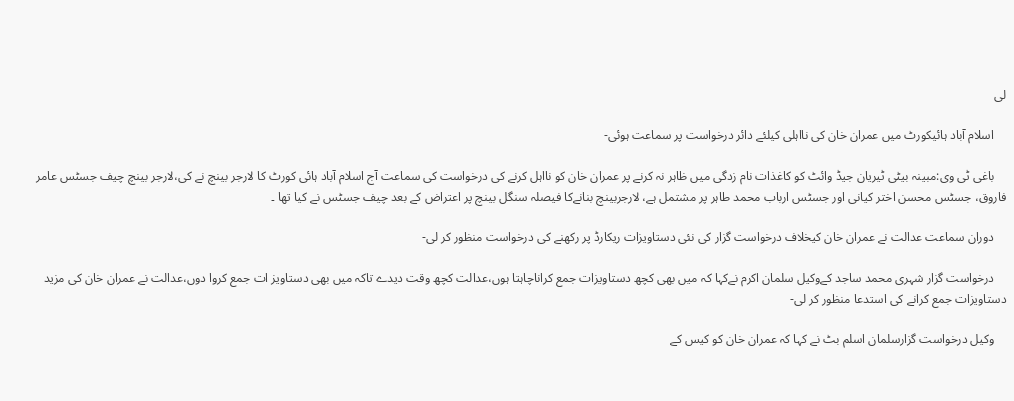لی

    اسلام آباد ہائیکورٹ میں عمران خان کی نااہلی کیلئے دائر درخواست پر سماعت ہوئی-

    باغی ٹی وی:مبینہ بیٹی ٹیریان جیڈ وائٹ کو کاغذات نام زدگی میں ظاہر نہ کرنے پر عمران خان کو نااہل کرنے کی درخواست کی سماعت آج اسلام آباد ہائی کورٹ کا لارجر بینچ نے کی،لارجر بینچ چیف جسٹس عامر فاروق، جسٹس محسن اختر کیانی اور جسٹس ارباب محمد طاہر پر مشتمل ہے، لارجربینچ بنانےکا فیصلہ سنگل بینچ پر اعتراض کے بعد چیف جسٹس نے کیا تھا ۔

    دوران سماعت عدالت نے عمران خان کیخلاف درخواست گزار کی نئی دستاویزات ریکارڈ پر رکھنے کی درخواست منظور کر لی-

    درخواست گزار شہری محمد ساجد کےوکیل سلمان اکرم نےکہا کہ میں بھی کچھ دستاویزات جمع کراناچاہتا ہوں،عدالت کچھ وقت دیدے تاکہ میں بھی دستاویز ات جمع کروا دوں،عدالت نے عمران خان کی مزید دستاویزات جمع کرانے کی استدعا منظور کر لی-

    وکیل درخواست گزارسلمان اسلم بٹ نے کہا کہ عمران خان کو کیس کے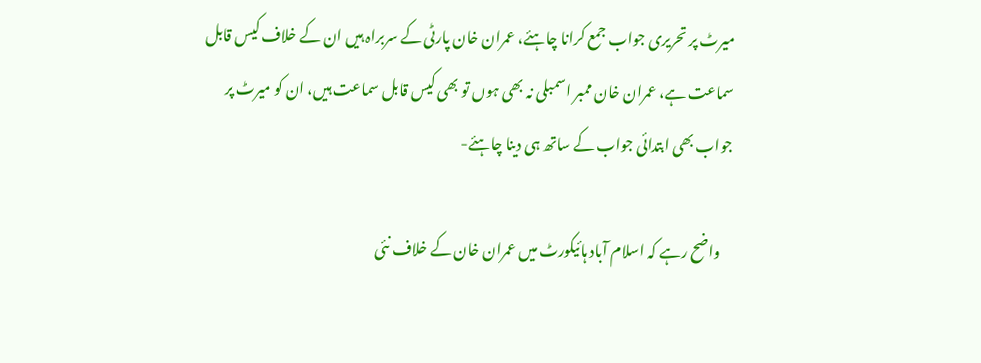میرٹ پر تحریری جواب جمع کرانا چاہئے، عمران خان پارٹی کے سربراہ ہیں ان کے خلاف کیس قابل سماعت ہے، عمران خان ممبر اسمبلی نہ بھی ہوں تو بھی کیس قابل سماعت ہیں، ان کو میرٹ پر جواب بھی ابتدائی جواب کے ساتھ ہی دینا چاہئے-

    واضح رہے کہ اسلام آباد ہائیکورٹ میں عمران خان کے خلاف نئی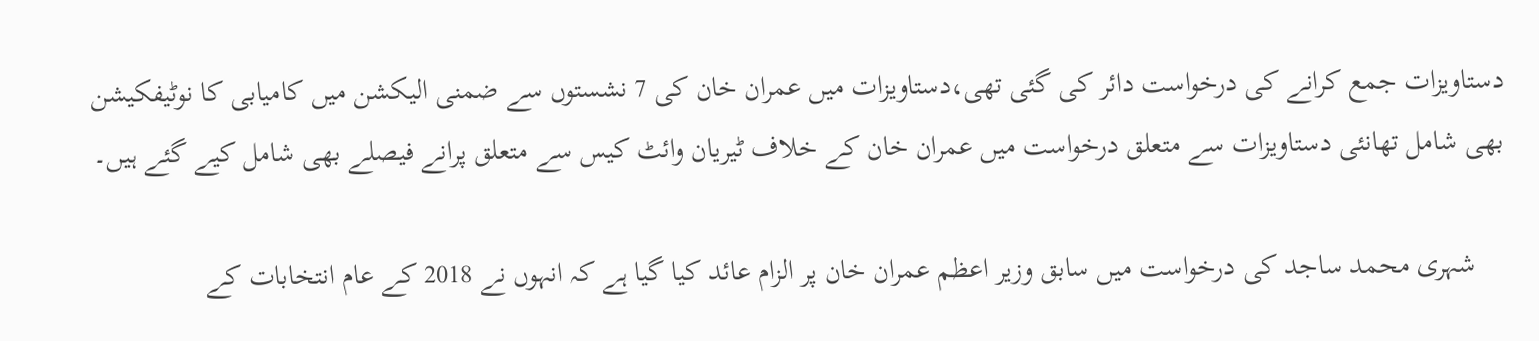دستاویزات جمع کرانے کی درخواست دائر کی گئی تھی،دستاویزات میں عمران خان کی 7 نشستوں سے ضمنی الیکشن میں کامیابی کا نوٹیفکیشن بھی شامل تھانئی دستاویزات سے متعلق درخواست میں عمران خان کے خلاف ٹیریان وائٹ کیس سے متعلق پرانے فیصلے بھی شامل کیے گئے ہیں۔

    شہری محمد ساجد کی درخواست میں سابق وزیر اعظم عمران خان پر الزام عائد کیا گیا ہے کہ انہوں نے 2018 کے عام انتخابات کے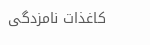کاغذات نامزدگی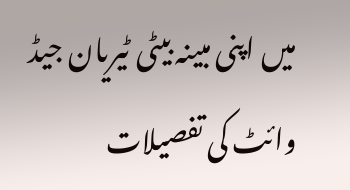میں اپنی مبینہ بیٹی ٹیریان جیڈ وائٹ کی تفصیلات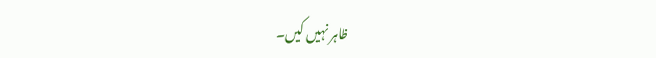ظاہر نہیں کیں۔